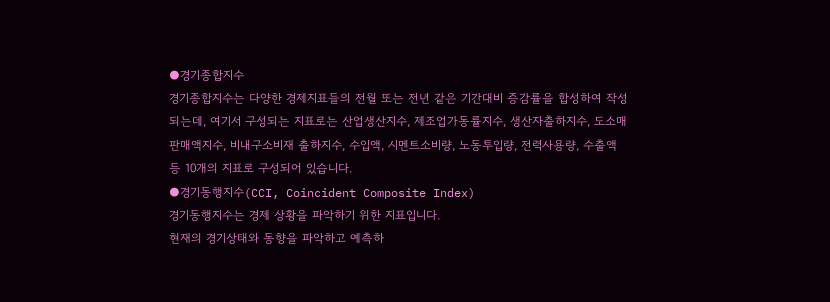●경기종합지수
경기종합지수는 다양한 경제지표들의 전월 또는 전년 같은 기간대비 증감률을 합성하여 작성되는데, 여기서 구성되는 지표로는 산업생산지수, 제조업가동률지수, 생산자출하지수, 도소매판매액지수, 비내구소비재 출하지수, 수입액, 시멘트소비량, 노동투입량, 전력사용량, 수출액 등 10개의 지표로 구성되어 있습니다.
●경기동행지수(CCI, Coincident Composite Index)
경기동행지수는 경제 상황을 파악하기 위한 지표입니다.
현재의 경기상태와 동향을 파악하고 예측하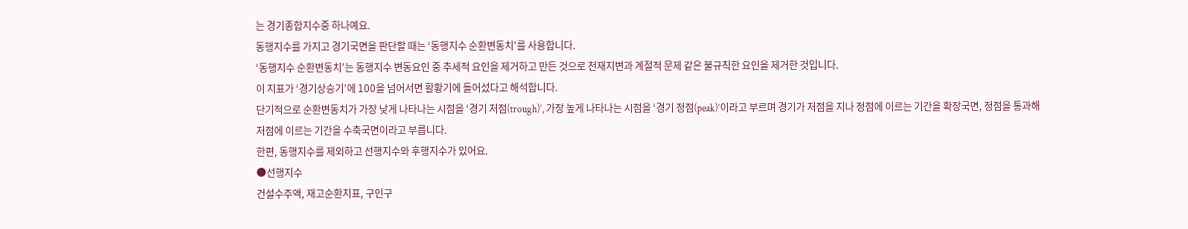는 경기종합지수중 하나예요.
동행지수를 가지고 경기국면을 판단할 때는 ‘동행지수 순환변동치’를 사용합니다.
‘동행지수 순환변동치’는 동행지수 변동요인 중 추세적 요인을 제거하고 만든 것으로 천재지변과 계절적 문제 같은 불규칙한 요인을 제거한 것입니다.
이 지표가 ‘경기상승기’에 100을 넘어서면 활황기에 들어섰다고 해석합니다.
단기적으로 순환변동치가 가장 낮게 나타나는 시점을 ‘경기 저점(trough)’, 가장 높게 나타나는 시점을 ‘경기 정점(peak)’이라고 부르며 경기가 저점을 지나 정점에 이르는 기간을 확장국면, 정점을 통과해 저점에 이르는 기간을 수축국면이라고 부릅니다.
한편, 동행지수를 제외하고 선행지수와 후행지수가 있어요.
●선행지수
건설수주액, 재고순환지표, 구인구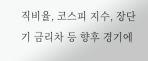직비율, 코스피 지수, 장단기 금리차 등 향후 경기에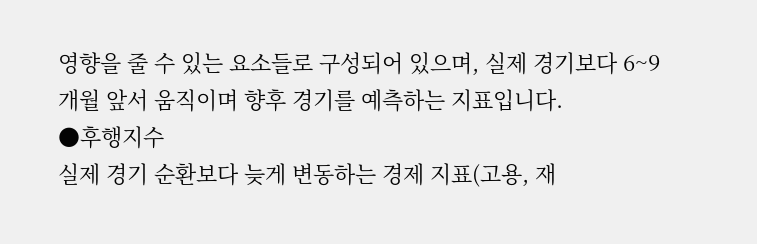영향을 줄 수 있는 요소들로 구성되어 있으며, 실제 경기보다 6~9개월 앞서 움직이며 향후 경기를 예측하는 지표입니다.
●후행지수
실제 경기 순환보다 늦게 변동하는 경제 지표(고용, 재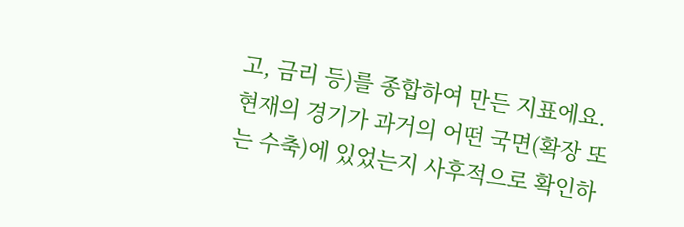고, 금리 등)를 종합하여 만든 지표에요.
현재의 경기가 과거의 어떤 국면(확장 또는 수축)에 있었는지 사후적으로 확인하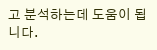고 분석하는데 도움이 됩니다.